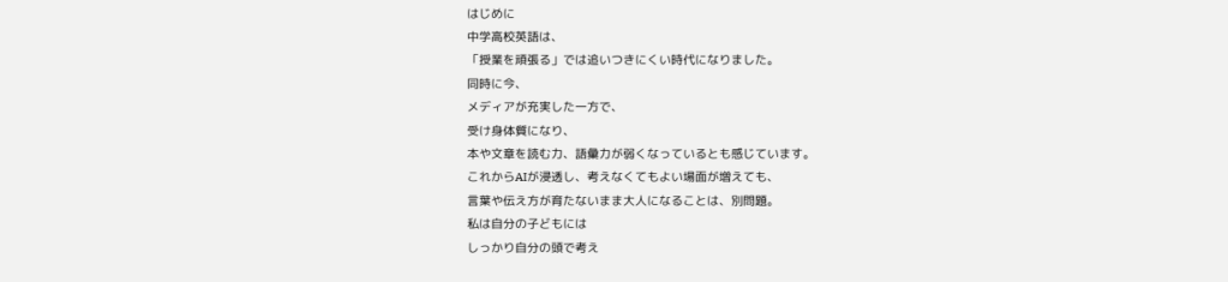はじめに
中学高校英語は、
「授業を頑張る」では追いつきにくい時代になりました。
同時に今、
メディアが充実した一方で、
受け身体質になり、
本や文章を読む力、語彙力が弱くなっているとも感じています。
これからAIが浸透し、考えなくてもよい場面が増えても、
言葉や伝え方が育たないまま大人になることは、別問題。
私は自分の子どもには
しっかり自分の頭で考え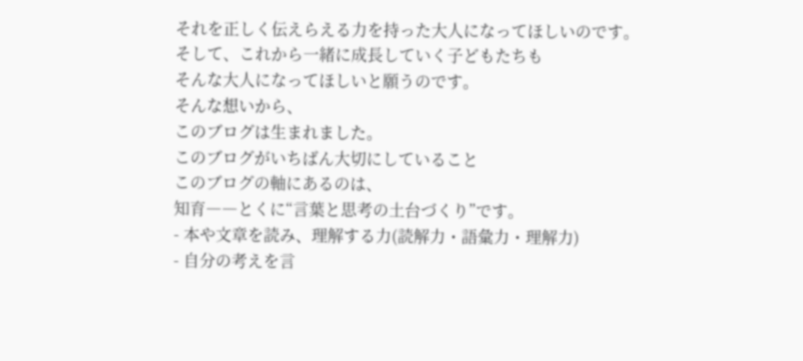それを正しく伝えらえる力を持った大人になってほしいのです。
そして、これから一緒に成長していく子どもたちも
そんな大人になってほしいと願うのです。
そんな想いから、
このブログは生まれました。
このブログがいちばん大切にしていること
このブログの軸にあるのは、
知育――とくに“言葉と思考の土台づくり”です。
- 本や文章を読み、理解する力(読解力・語彙力・理解力)
- 自分の考えを言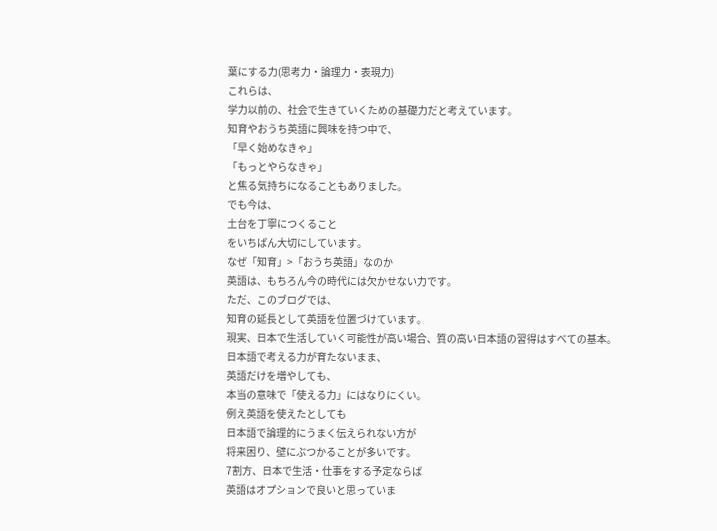葉にする力(思考力・論理力・表現力)
これらは、
学力以前の、社会で生きていくための基礎力だと考えています。
知育やおうち英語に興味を持つ中で、
「早く始めなきゃ」
「もっとやらなきゃ」
と焦る気持ちになることもありました。
でも今は、
土台を丁寧につくること
をいちばん大切にしています。
なぜ「知育」>「おうち英語」なのか
英語は、もちろん今の時代には欠かせない力です。
ただ、このブログでは、
知育の延長として英語を位置づけています。
現実、日本で生活していく可能性が高い場合、質の高い日本語の習得はすべての基本。
日本語で考える力が育たないまま、
英語だけを増やしても、
本当の意味で「使える力」にはなりにくい。
例え英語を使えたとしても
日本語で論理的にうまく伝えられない方が
将来困り、壁にぶつかることが多いです。
7割方、日本で生活・仕事をする予定ならば
英語はオプションで良いと思っていま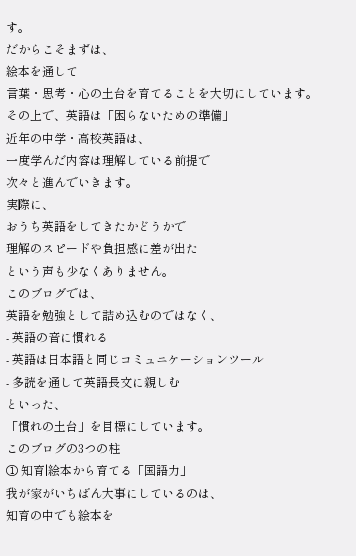す。
だからこそまずは、
絵本を通して
言葉・思考・心の土台を育てることを大切にしています。
その上で、英語は「困らないための準備」
近年の中学・高校英語は、
一度学んだ内容は理解している前提で
次々と進んでいきます。
実際に、
おうち英語をしてきたかどうかで
理解のスピードや負担感に差が出た
という声も少なくありません。
このブログでは、
英語を勉強として詰め込むのではなく、
- 英語の音に慣れる
- 英語は日本語と同じコミュニケーションツール
- 多読を通して英語長文に親しむ
といった、
「慣れの土台」を目標にしています。
このブログの3つの柱
① 知育|絵本から育てる「国語力」
我が家がいちばん大事にしているのは、
知育の中でも絵本を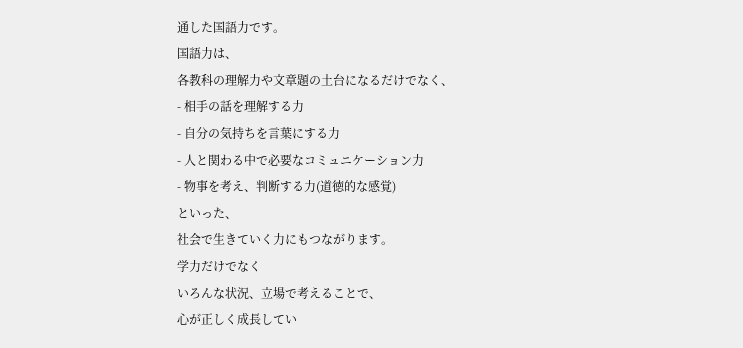通した国語力です。
国語力は、
各教科の理解力や文章題の土台になるだけでなく、
- 相手の話を理解する力
- 自分の気持ちを言葉にする力
- 人と関わる中で必要なコミュニケーション力
- 物事を考え、判断する力(道徳的な感覚)
といった、
社会で生きていく力にもつながります。
学力だけでなく
いろんな状況、立場で考えることで、
心が正しく成長してい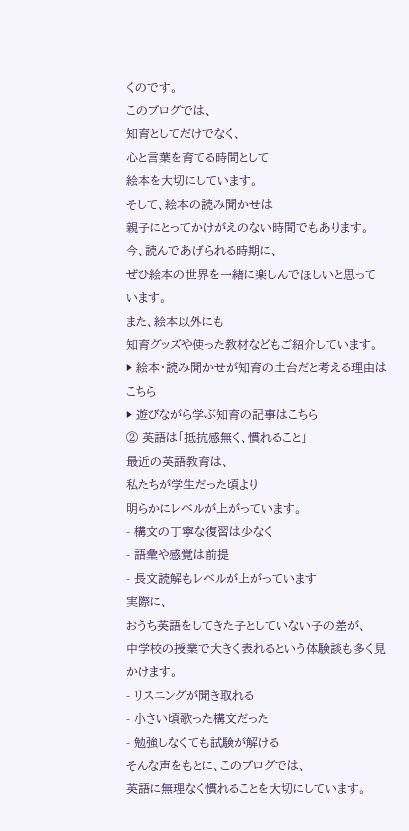くのです。
このブログでは、
知育としてだけでなく、
心と言葉を育てる時間として
絵本を大切にしています。
そして、絵本の読み聞かせは
親子にとってかけがえのない時間でもあります。
今、読んであげられる時期に、
ぜひ絵本の世界を一緒に楽しんでほしいと思っています。
また、絵本以外にも
知育グッズや使った教材などもご紹介しています。
▶ 絵本・読み聞かせが知育の土台だと考える理由はこちら
▶ 遊びながら学ぶ知育の記事はこちら
② 英語は「抵抗感無く、慣れること」
最近の英語教育は、
私たちが学生だった頃より
明らかにレベルが上がっています。
- 構文の丁寧な復習は少なく
- 語彙や感覚は前提
- 長文読解もレベルが上がっています
実際に、
おうち英語をしてきた子としていない子の差が、
中学校の授業で大きく表れるという体験談も多く見かけます。
- リスニングが聞き取れる
- 小さい頃歌った構文だった
- 勉強しなくても試験が解ける
そんな声をもとに、このブログでは、
英語に無理なく慣れることを大切にしています。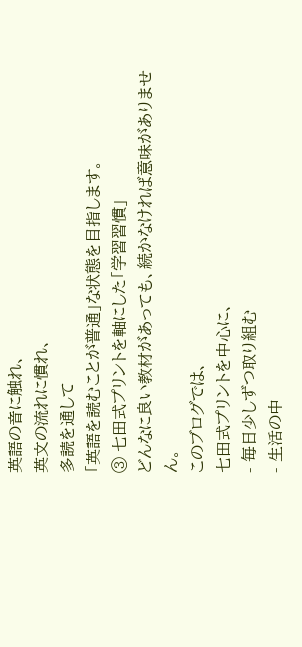英語の音に触れ、
英文の流れに慣れ、
多読を通して
「英語を読むことが普通」な状態を目指します。
③ 七田式プリントを軸にした「学習習慣」
どんなに良い教材があっても、続かなければ意味がありません。
このブログでは、
七田式プリントを中心に、
- 毎日少しずつ取り組む
- 生活の中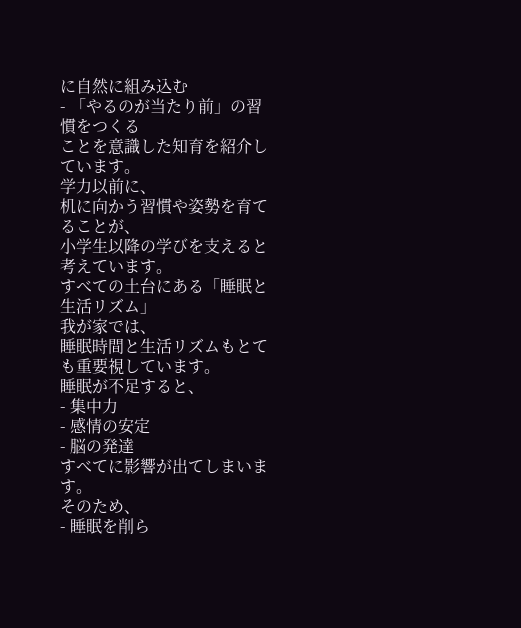に自然に組み込む
- 「やるのが当たり前」の習慣をつくる
ことを意識した知育を紹介しています。
学力以前に、
机に向かう習慣や姿勢を育てることが、
小学生以降の学びを支えると考えています。
すべての土台にある「睡眠と生活リズム」
我が家では、
睡眠時間と生活リズムもとても重要視しています。
睡眠が不足すると、
- 集中力
- 感情の安定
- 脳の発達
すべてに影響が出てしまいます。
そのため、
- 睡眠を削ら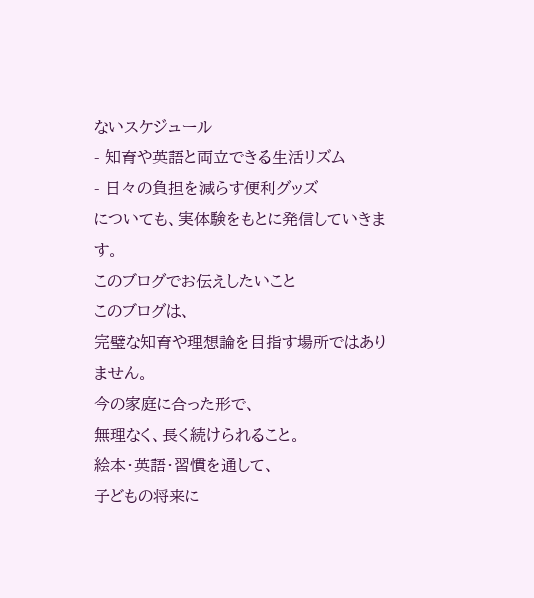ないスケジュール
- 知育や英語と両立できる生活リズム
- 日々の負担を減らす便利グッズ
についても、実体験をもとに発信していきます。
このブログでお伝えしたいこと
このブログは、
完璧な知育や理想論を目指す場所ではありません。
今の家庭に合った形で、
無理なく、長く続けられること。
絵本・英語・習慣を通して、
子どもの将来に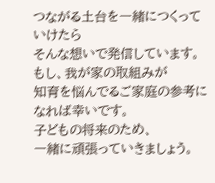つながる土台を一緒につくっていけたら
そんな想いで発信しています。
もし、我が家の取組みが
知育を悩んでるご家庭の参考になれば幸いです。
子どもの将来のため、
一緒に頑張っていきましょう。